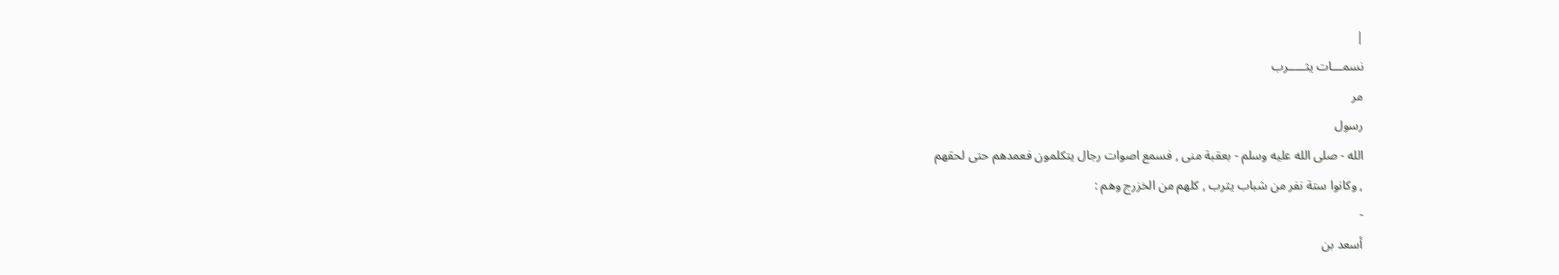|
نسمـــات يثـــــرب
مر
رسول
الله - صلى الله عليه وسلم - بعقبة منى , فسمع اصوات رجال يتكلمون فعمدهم حتى لحقهم
, وكانوا ستة نفر من شباب يثرب , كلهم من الخزرج وهم :
-
أسعد بن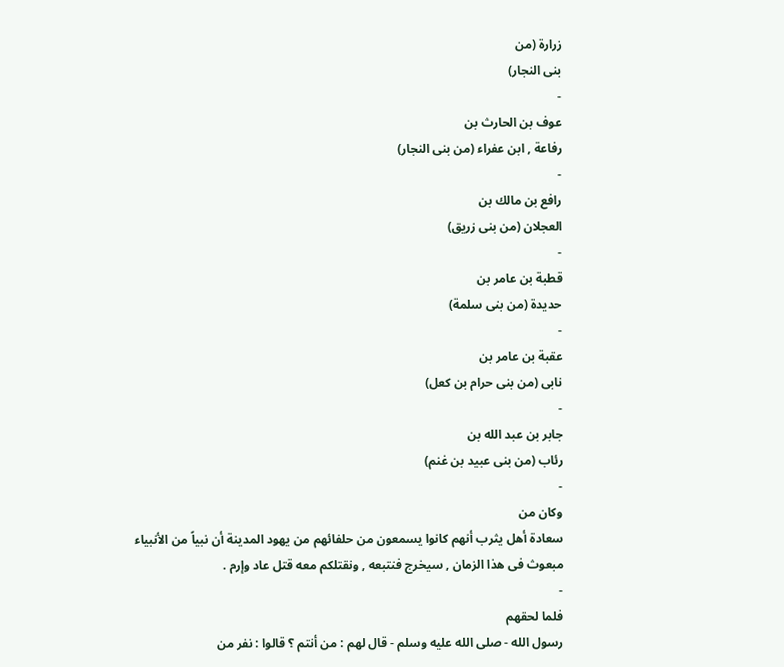زرارة (من
بنى النجار)
-
عوف بن الحارث بن
رفاعة , ابن عفراء (من بنى النجار)
-
رافع بن مالك بن
العجلان (من بنى زريق)
-
قطبة بن عامر بن
حديدة (من بنى سلمة)
-
عقبة بن عامر بن
نابى (من بنى حرام بن كعل)
-
جابر بن عبد الله بن
رئاب (من بنى عبيد بن غنم)
-
وكان من
سعادة أهل يثرب أنهم كانوا يسمعون من حلفائهم من يهود المدينة أن نبياً من الأنبياء
مبعوث فى هذا الزمان , سيخرج فنتبعه , ونقتلكم معه قتل عاد وإرم .
-
فلما لحقهم
رسول الله - صلى الله عليه وسلم - قال لهم : من أنتم ؟ قالوا : نفر من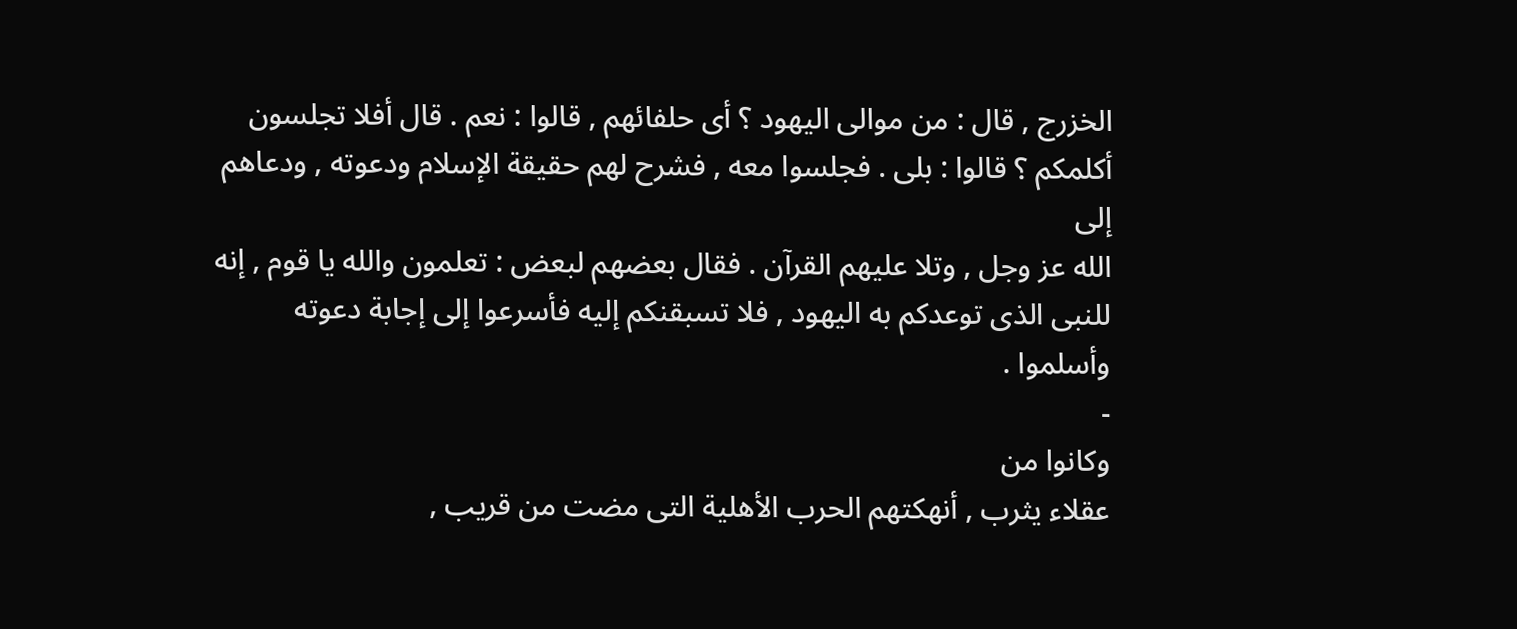الخزرج , قال : من موالى اليهود ؟ أى حلفائهم , قالوا : نعم . قال أفلا تجلسون
أكلمكم ؟ قالوا : بلى . فجلسوا معه , فشرح لهم حقيقة الإسلام ودعوته , ودعاهم إلى
الله عز وجل , وتلا عليهم القرآن . فقال بعضهم لبعض : تعلمون والله يا قوم , إنه
للنبى الذى توعدكم به اليهود , فلا تسبقنكم إليه فأسرعوا إلى إجابة دعوته وأسلموا .
-
وكانوا من
عقلاء يثرب , أنهكتهم الحرب الأهلية التى مضت من قريب ,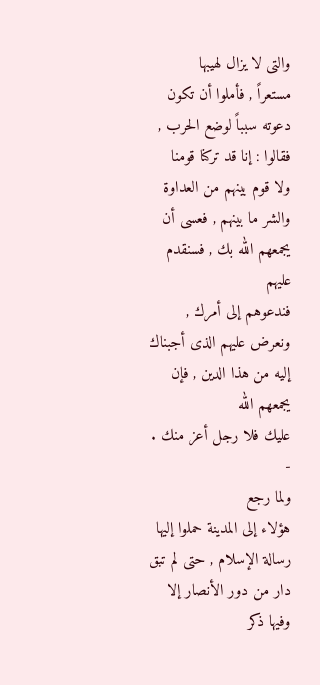والتى لا يزال لهيبها
مستعراً , فأملوا أن تكون دعوته سبباً لوضع الحرب , فقالوا : إنا قد تركنا قومنا
ولا قوم بينهم من العداوة والشر ما بينهم , فعسى أن يجمعهم الله بك , فسنقدم عليهم
فندعوهم إلى أمرك , ونعرض عليهم الذى أجبناك إليه من هذا الدين , فإن يجمعهم الله
عليك فلا رجل أعز منك .
-
ولما رجع
هؤلاء إلى المدينة حملوا إليها رسالة الإسلام , حتى لم تبق دار من دور الأنصار إلا
وفيها ذكر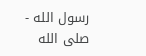رسول الله - صلى الله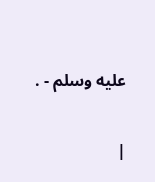عليه وسلم - .

|